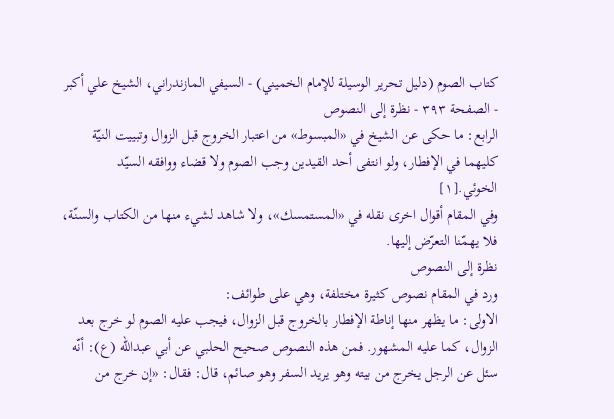كتاب الصوم (دليل تحرير الوسيلة للإمام الخميني) - السيفي المازندراني، الشيخ علي أكبر - الصفحة ٣٩٣ - نظرة إلى النصوص
الرابع: ما حكى عن الشيخ في «المبسوط» من اعتبار الخروج قبل الزوال وتبييت النيّة كليهما في الإفطار، ولو انتفى أحد القيدين وجب الصوم ولا قضاء ووافقه السيّد الخوئي.[١]
وفي المقام أقوال اخرى نقله في «المستمسك»، ولا شاهد لشيء منها من الكتاب والسنّة، فلا يهمّنا التعرّض إليها.
نظرة إلى النصوص
ورد في المقام نصوص كثيرة مختلفة، وهي على طوائف:
الاولى: ما يظهر منها إناطة الإفطار بالخروج قبل الزوال، فيجب عليه الصوم لو خرج بعد الزوال، كما عليه المشهور. فمن هذه النصوص صحيح الحلبي عن أبي عبدالله (ع): أنّه سئل عن الرجل يخرج من بيته وهو يريد السفر وهو صائم، قال: فقال: «إن خرج من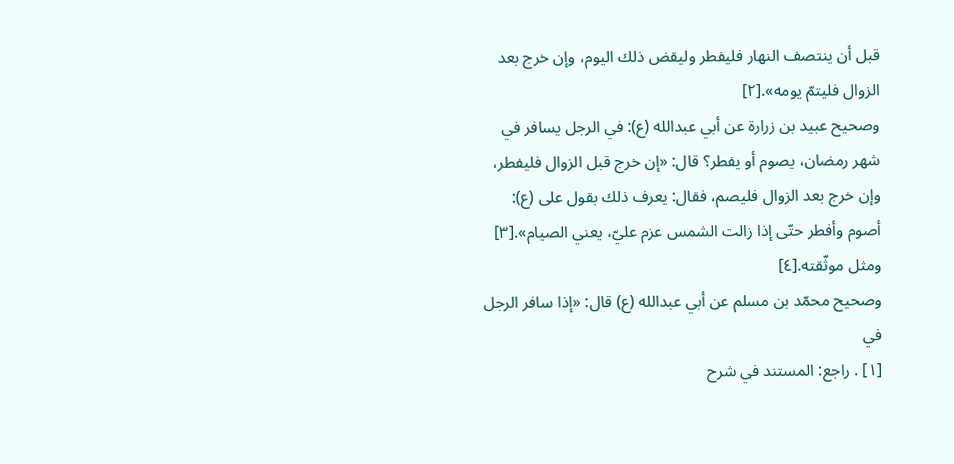قبل أن ينتصف النهار فليفطر وليقض ذلك اليوم، وإن خرج بعد الزوال فليتمّ يومه».[٢]
وصحيح عبيد بن زرارة عن أبي عبدالله (ع): في الرجل يسافر في شهر رمضان، يصوم أو يفطر؟ قال: «إن خرج قبل الزوال فليفطر، وإن خرج بعد الزوال فليصم، فقال: يعرف ذلك بقول على (ع): أصوم وأفطر حتّى إذا زالت الشمس عزم عليّ، يعني الصيام».[٣] ومثل موثّقته.[٤]
وصحيح محمّد بن مسلم عن أبي عبدالله (ع) قال: «إذا سافر الرجل في
[١] . راجع: المستند في شرح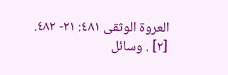العروة الوثقى ٤٨١: ٢١- ٤٨٢.
[٢] . وسائل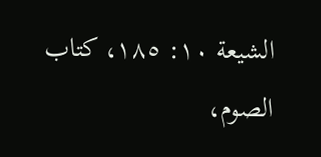الشيعة ١٠: ١٨٥، كتاب الصوم،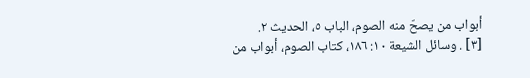أبواب من يصحّ منه الصوم، الباب ٥، الحديث ٢.
[٣] . وسائل الشيعة ١٠: ١٨٦، كتاب الصوم، أبواب من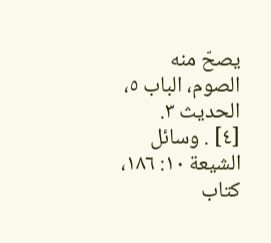يصحّ منه الصوم، الباب ٥، الحديث ٣.
[٤] . وسائل الشيعة ١٠: ١٨٦، كتاب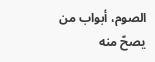الصوم، أبواب من يصحّ منه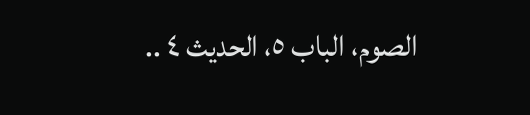الصوم، الباب ٥، الحديث ٤ ..